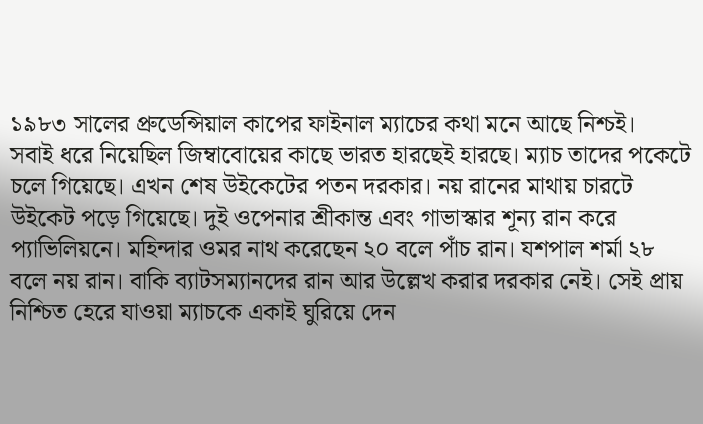১৯৮৩ সালের প্রুডেন্সিয়াল কাপের ফাইনাল ম্যাচের কথা মনে আছে নিশ্চই।
সবাই ধরে নিয়েছিল জিম্বাবোয়ের কাছে ভারত হারছেই হারছে। ম্যাচ তাদের পকেটে চলে গিয়েছে। এখন শেষ উইকেটের পতন দরকার। নয় রানের মাথায় চারটে উইকেট পড়ে গিয়েছে। দুই ওপেনার শ্রীকান্ত এবং গাভাস্কার শূন্য রান করে প্যাভিলিয়নে। মহিন্দার ওমর নাথ করেছেন ২০ বলে পাঁচ রান। যশপাল শর্মা ২৮ বলে নয় রান। বাকি ব্যাটসম্যানদের রান আর উল্লেখ করার দরকার নেই। সেই প্রায় নিশ্চিত হেরে যাওয়া ম্যাচকে একাই ঘুরিয়ে দেন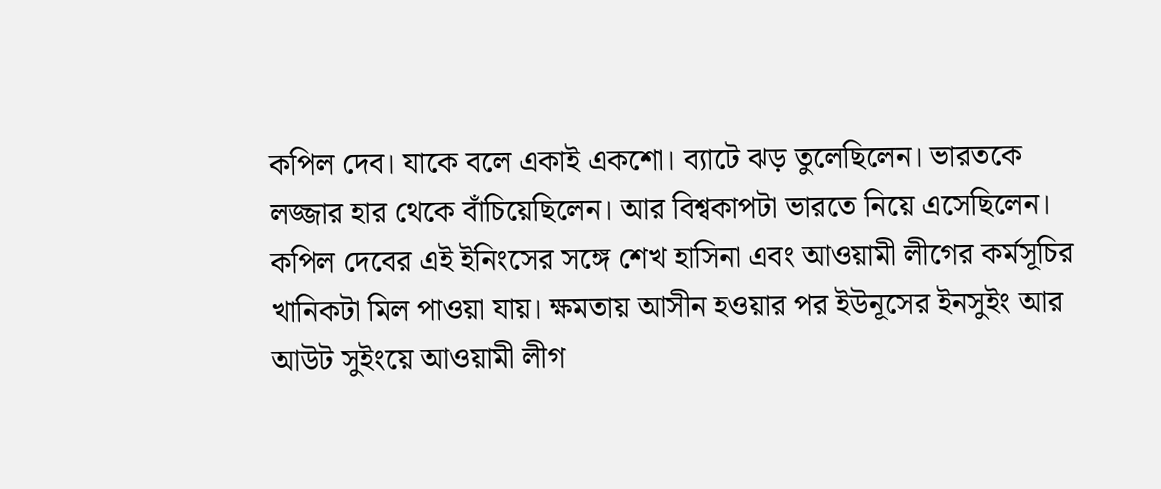কপিল দেব। যাকে বলে একাই একশো। ব্যাটে ঝড় তুলেছিলেন। ভারতকে লজ্জার হার থেকে বাঁচিয়েছিলেন। আর বিশ্বকাপটা ভারতে নিয়ে এসেছিলেন।
কপিল দেবের এই ইনিংসের সঙ্গে শেখ হাসিনা এবং আওয়ামী লীগের কর্মসূচির খানিকটা মিল পাওয়া যায়। ক্ষমতায় আসীন হওয়ার পর ইউনূসের ইনসুইং আর আউট সুইংয়ে আওয়ামী লীগ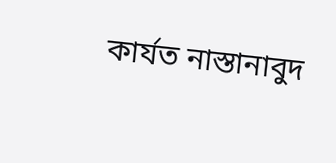কার্যত নাস্তানাবুদ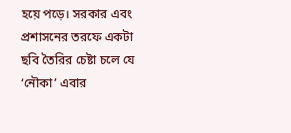হয়ে পড়ে। সরকার এবং প্রশাসনের তরফে একটা ছবি তৈরির চেষ্টা চলে যে ‘নৌকা’ এবার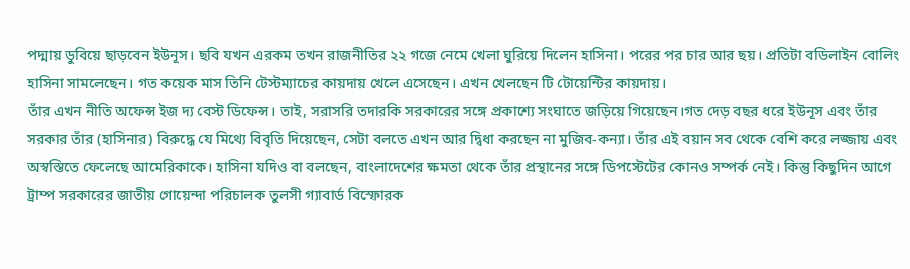পদ্মায় ডুবিয়ে ছাড়বেন ইউনূস। ছবি যখন এরকম তখন রাজনীতির ২২ গজে নেমে খেলা ঘুরিয়ে দিলেন হাসিনা। পরের পর চার আর ছয়। প্রতিটা বডিলাইন বোলিং হাসিনা সামলেছেন। গত কয়েক মাস তিনি টেস্টম্যাচের কায়দায় খেলে এসেছেন। এখন খেলছেন টি টোয়েন্টির কায়দায়।
তাঁর এখন নীতি অফেন্স ইজ দ্য বেস্ট ডিফেন্স। তাই, সরাসরি তদারকি সরকারের সঙ্গে প্রকাশ্যে সংঘাতে জড়িয়ে গিয়েছেন।গত দেড় বছর ধরে ইউনূস এবং তাঁর সরকার তাঁর (হাসিনার) বিরুদ্ধে যে মিথ্যে বিবৃতি দিয়েছেন, সেটা বলতে এখন আর দ্বিধা করছেন না মুজিব-কন্যা। তাঁর এই বয়ান সব থেকে বেশি করে লজ্জায় এবং অস্বস্তিতে ফেলেছে আমেরিকাকে। হাসিনা যদিও বা বলছেন, বাংলাদেশের ক্ষমতা থেকে তাঁর প্রস্থানের সঙ্গে ডিপস্টেটের কোনও সম্পর্ক নেই। কিন্তু কিছুদিন আগে ট্রাম্প সরকারের জাতীয় গোয়েন্দা পরিচালক তুলসী গ্যাবার্ড বিস্ফোরক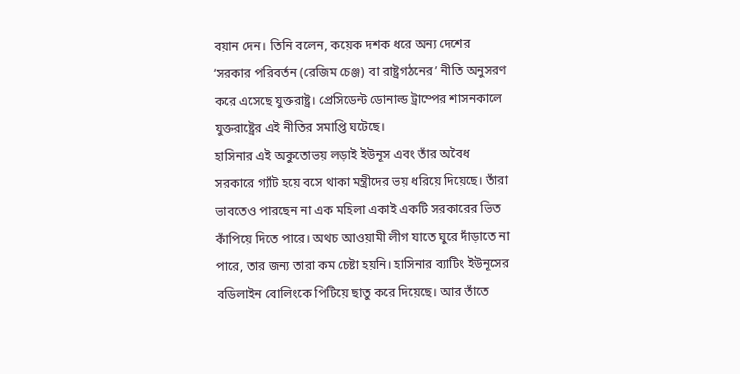বয়ান দেন। তিনি বলেন, কয়েক দশক ধরে অন্য দেশের ‘সরকার পরিবর্তন (রেজিম চেঞ্জ) বা রাষ্ট্রগঠনের’ নীতি অনুসরণ করে এসেছে যুক্তরাষ্ট্র। প্রেসিডেন্ট ডোনাল্ড ট্রাম্পের শাসনকালে যুক্তরাষ্ট্রের এই নীতির সমাপ্তি ঘটেছে।
হাসিনার এই অকুতোভয় লড়াই ইউনূস এবং তাঁর অবৈধ সরকারে গ্যাঁট হয়ে বসে থাকা মন্ত্রীদের ভয় ধরিয়ে দিয়েছে। তাঁরা ভাবতেও পারছেন না এক মহিলা একাই একটি সরকারের ভিত কাঁপিয়ে দিতে পারে। অথচ আওয়ামী লীগ যাতে ঘুরে দাঁড়াতে না পারে, তার জন্য তারা কম চেষ্টা হয়নি। হাসিনার ব্যাটিং ইউনূসের বডিলাইন বোলিংকে পিটিয়ে ছাতু করে দিয়েছে। আর তাঁতে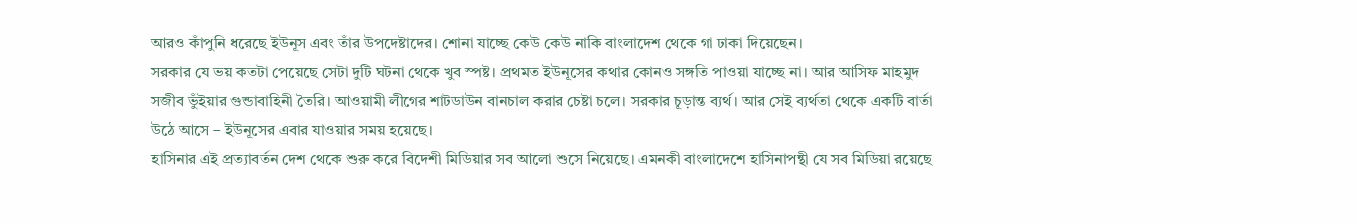আরও কাঁপুনি ধরেছে ইউনূস এবং তাঁর উপদেষ্টাদের। শোনা যাচ্ছে কেউ কেউ নাকি বাংলাদেশ থেকে গা ঢাকা দিয়েছেন।
সরকার যে ভয় কতটা পেয়েছে সেটা দুটি ঘটনা থেকে খুব স্পষ্ট। প্রথমত ইউনূসের কথার কোনও সঙ্গতি পাওয়া যাচ্ছে না। আর আসিফ মাহমুদ সজীব ভুঁইয়ার গুন্ডাবাহিনী তৈরি। আওয়ামী লীগের শাটডাউন বানচাল করার চেষ্টা চলে। সরকার চূড়ান্ত ব্যর্থ। আর সেই ব্যর্থতা থেকে একটি বার্তা উঠে আসে – ইউনূসের এবার যাওয়ার সময় হয়েছে।
হাসিনার এই প্রত্যাবর্তন দেশ থেকে শুরু করে বিদেশী মিডিয়ার সব আলো শুসে নিয়েছে। এমনকী বাংলাদেশে হাসিনাপন্থী যে সব মিডিয়া রয়েছে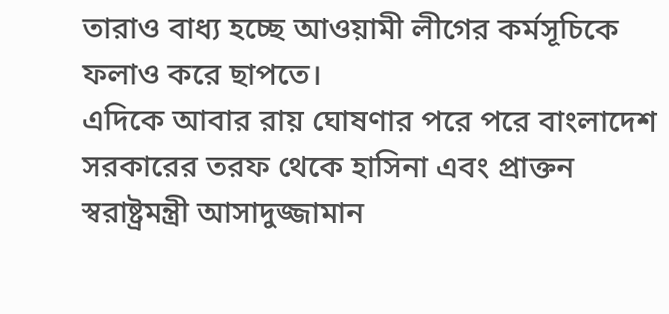তারাও বাধ্য হচ্ছে আওয়ামী লীগের কর্মসূচিকে ফলাও করে ছাপতে।
এদিকে আবার রায় ঘোষণার পরে পরে বাংলাদেশ সরকারের তরফ থেকে হাসিনা এবং প্রাক্তন স্বরাষ্ট্রমন্ত্রী আসাদুজ্জামান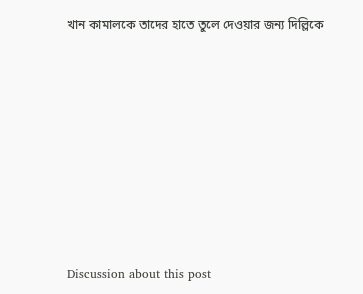খান কামালকে তাদের হাতে তুলে দেওয়ার জন্য দিল্লিকে












Discussion about this post